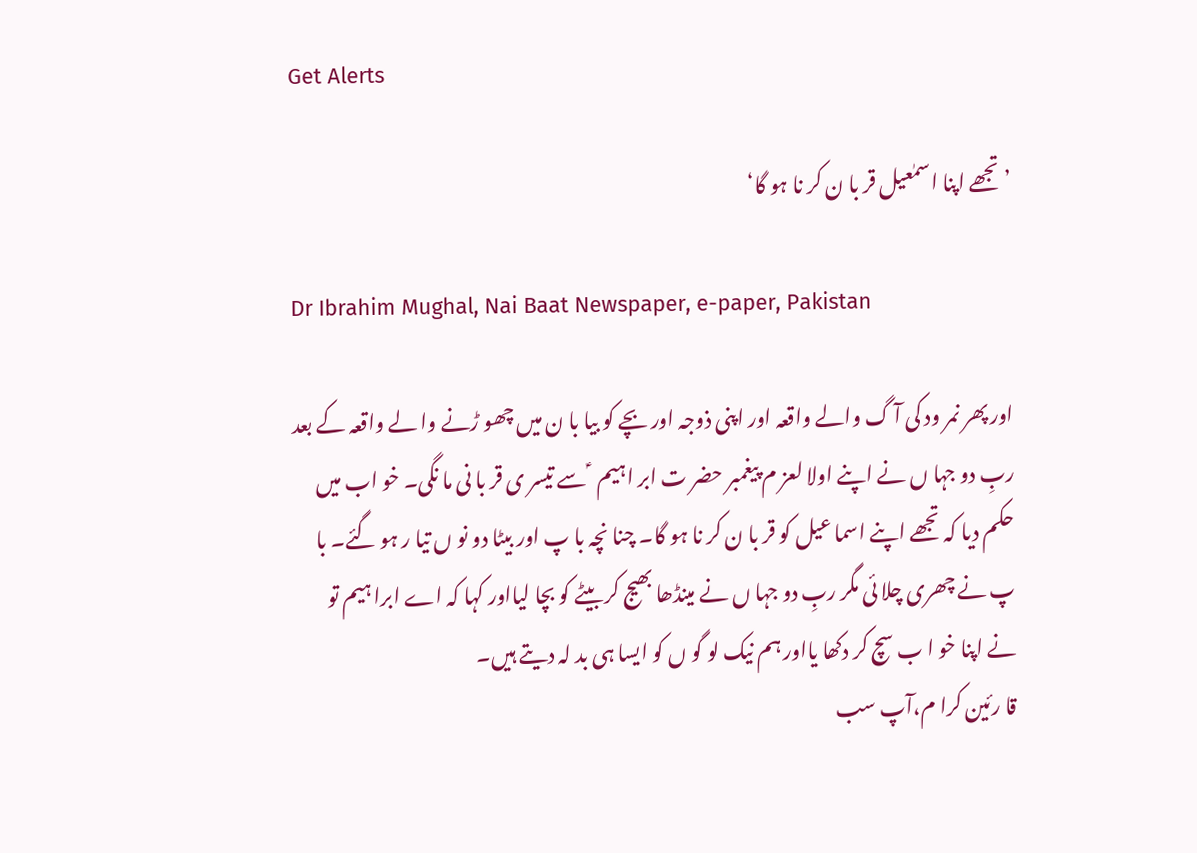Get Alerts

’تجھے اپنا اسمٰعیل قر با ن کر نا ہو گا‘

Dr Ibrahim Mughal, Nai Baat Newspaper, e-paper, Pakistan

اور پھر نمر ود کی آ گ والے واقعہ اور اپنی ذوجہ اور بچے کو بیا با ن میں چھو ڑنے وا لے واقعہ کے بعد ربِ دو جہا ں نے اپنے اولا لعز م پیغمبر حضر ت ابر اہیم  ؑ سے تیسر ی قر با نی ما نگی۔ خو اب میں حکم دیا کہ تجھے اپنے اسما عیل کو قر با ن کر نا ہو گا۔ چنا نچہ با پ اور بیٹا دو نو ں تیا ر ہو گئے۔ با پ نے چھری چلا ئی مگر ربِ دو جہا ں نے مینڈھا بھیج کر بیٹے کو بچا لیااور کہا کہ اے ابرا ہیم تو نے اپنا خو ا ب سچ کر دکھا یااور ہم نیک لو گو ں کو ایسا ہی بد لہ دیتے ہیں۔
قا رئین کرا م،آپ سب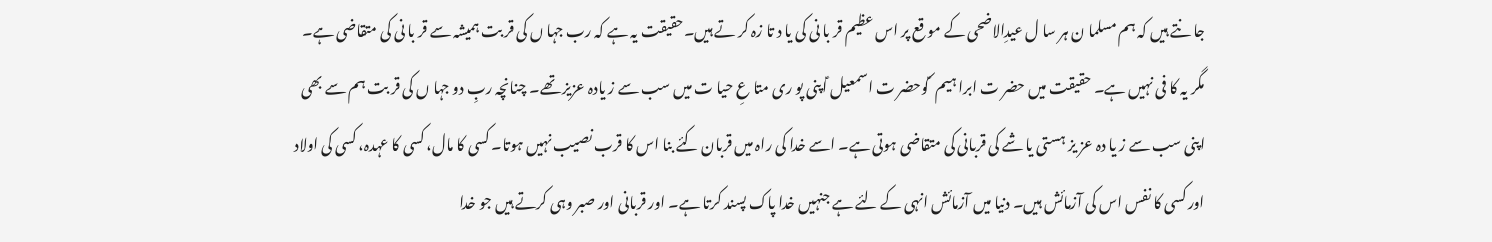جا نتے ہیں کہ ہم مسلما ن ہر سا ل عیدِالاضحی کے مو قع پر اس عظیم قر با نی کی یا د تا زہ کر تے ہیں۔حقیقت یہ ہے کہ رب جہا ں کی قر بت ہمیشہ سے قر با نی کی متقاضی ہے۔ مگر یہ کا فی نہیں ہے۔ حقیقت میں حضر ت ابرا ہیم  ؑکوحضر ت اسمعیل ؑاپنی پو ری متا عِ حیا ت میں سب سے ز یادہ عزیز تھے۔ چنانچہ ربِ دو جہا ں کی قر بت ہم سے بھی اپنی سب سے ز یا دہ عز یز ہستی یا شے کی قربانی کی متقاضی ہوتی ہے۔ اسے خدا کی راہ میں قربان کئے بنا اس کا قرب نصیب نہیں ہوتا۔ کسی کا مال، کسی کا عہدہ، کسی کی اولاد اور کسی کا نفس اس کی آزمائش ہیں۔ دنیا میں آزمائش انہی کے لئے ہے جنہیں خدا پاک پسند کرتا ہے۔ اور قربانی اور صبر وہی کرتے ہیں جو خدا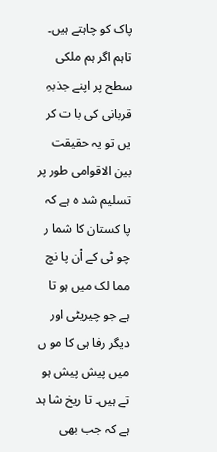پاک کو چاہتے ہیں۔ تاہم اگر ہم ملکی سطح پر اپنے جذبہِ قربانی کی با ت کر یں تو یہ حقیقت بین الاقوامی طور پر تسلیم شد ہ ہے کہ پا کستان کا شما ر چو ٹی کے اْن پا نچ مما لک میں ہو تا ہے جو چیریٹی اور دیگر رفا ہی کا مو ں میں پیش پیش ہو تے ہیں۔ تا ریخ شا ہد ہے کہ جب بھی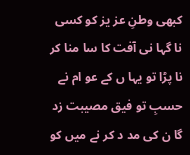کبھی وطنِ عز یز کو کسی نا گہا نی آفت کا سا منا کر نا پڑا تو یہا ں کے عو ام نے حسبِ تو فیق مصیبت زد گا ن کی مد د کر نے میں کو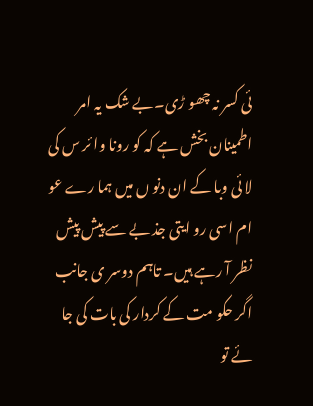ئی کسر نہ چھو ڑی۔بے شک یہ امر اطمینان بخش ہے کہ کو رونا وا ئر س کی لا ئی وبا کے ان دنو ں میں ہما رے عو ام اسی رو ایتی جذ بے سے پیش پیش نظر آ رہے ہیں۔ تاہم دوسر ی جانب اگر حکو مت کے کردار کی بات کی جا ئے تو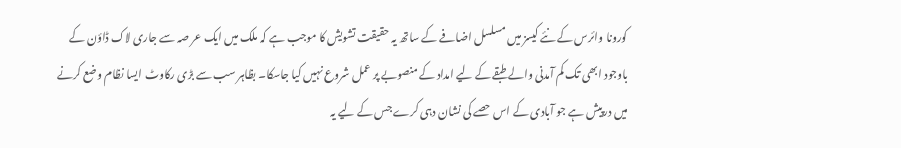کورونا وائرس کے نئے کیسز میں مسلسل اضافے کے ساتھ یہ حقیقت تشویش کا موجب ہے کہ ملک میں ایک عر صہ سے جاری لاک ڈاؤن کے باوجود ابھی تک کم آمدنی والے طبقے کے لیے امداد کے منصوبے پر عمل شروع نہیں کیا جاسکا۔ بظاہر سب سے بڑی رکاوٹ ایسا نظام وضع کرنے میں درپیش ہے جو آبادی کے اس حصے کی نشان دہی کرے جس کے لیے یہ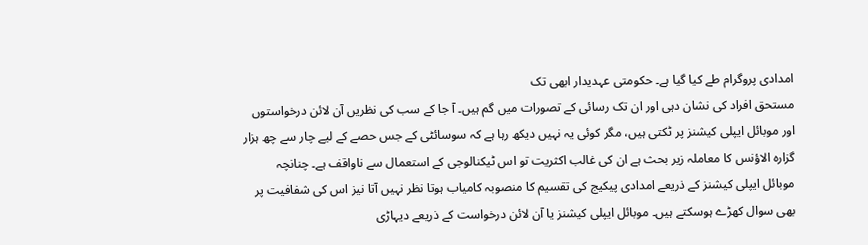امدادی پروگرام طے کیا گیا ہے۔ حکومتی عہدیدار ابھی تک
مستحق افراد کی نشان دہی اور ان تک رسائی کے تصورات میں گم ہیں۔ آ جا کے سب کی نظریں آن لائن درخواستوں اور موبائل ایپلی کیشنز پر ٹکتی ہیں، مگر کوئی یہ نہیں دیکھ رہا ہے کہ سوسائٹی کے جس حصے کے لیے چار سے چھ ہزار گزارہ الاؤنس کا معاملہ زیر بحث ہے ان کی غالب اکثریت تو اس ٹیکنالوجی کے استعمال سے ناواقف ہے۔ چنانچہ موبائل ایپلی کیشنز کے ذریعے امدادی پیکیج کی تقسیم کا منصوبہ کامیاب ہوتا نظر نہیں آتا نیز اس کی شفافیت پر بھی سوال کھڑے ہوسکتے ہیں۔ موبائل ایپلی کیشنز یا آن لائن درخواست کے ذریعے دیہاڑی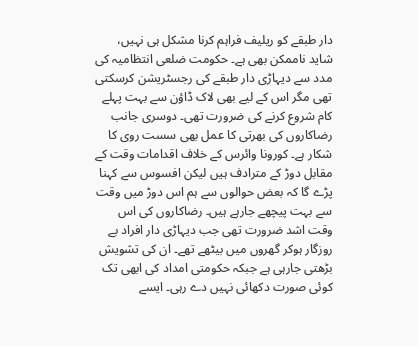دار طبقے کو ریلیف فراہم کرنا مشکل ہی نہیں، شاید ناممکن بھی ہے۔ حکومت ضلعی انتظامیہ کی مدد سے دیہاڑی دار طبقے کی رجسٹریشن کرسکتی تھی مگر اس کے لیے بھی لاک ڈاؤن سے بہت پہلے کام شروع کرنے کی ضرورت تھی۔ دوسری جانب رضاکاروں کی بھرتی کا عمل بھی سست روی کا شکار ہے۔ کورونا وائرس کے خلاف اقدامات وقت کے مقابل دوڑ کے مترادف ہیں لیکن افسوس سے کہنا پڑے گا کہ بعض حوالوں سے ہم اس دوڑ میں وقت سے بہت پیچھے جارہے ہیں۔ رضاکاروں کی اس وقت اشد ضرورت تھی جب دیہاڑی دار افراد بے روزگار ہوکر گھروں میں بیٹھے تھے۔ ان کی تشویش بڑھتی جارہی ہے جبکہ حکومتی امداد کی ابھی تک کوئی صورت دکھائی نہیں دے رہی۔ ایسے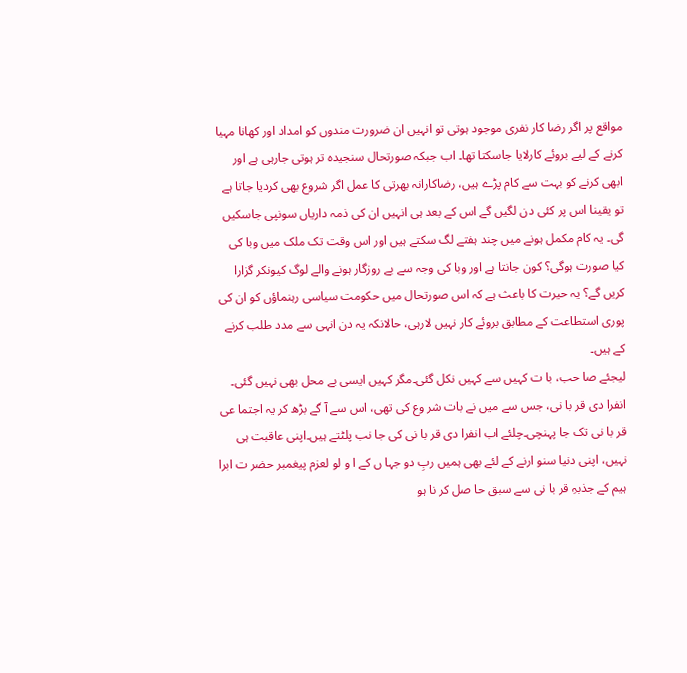مواقع پر اگر رضا کار نفری موجود ہوتی تو انہیں ان ضرورت مندوں کو امداد اور کھانا مہیا کرنے کے لیے بروئے کارلایا جاسکتا تھا۔ اب جبکہ صورتحال سنجیدہ تر ہوتی جارہی ہے اور ابھی کرنے کو بہت سے کام پڑے ہیں، رضاکارانہ بھرتی کا عمل اگر شروع بھی کردیا جاتا ہے تو یقینا اس پر کئی دن لگیں گے اس کے بعد ہی انہیں ان کی ذمہ داریاں سونپی جاسکیں گی۔ یہ کام مکمل ہونے میں چند ہفتے لگ سکتے ہیں اور اس وقت تک ملک میں وبا کی کیا صورت ہوگی؟ کون جانتا ہے اور وبا کی وجہ سے بے روزگار ہونے والے لوگ کیونکر گزارا کریں گے؟ یہ حیرت کا باعث ہے کہ اس صورتحال میں حکومت سیاسی رہنماؤں کو ان کی پوری استطاعت کے مطابق بروئے کار نہیں لارہی، حالانکہ یہ دن انہی سے مدد طلب کرنے کے ہیں۔
لیجئے صا حب، با ت کہیں سے کہیں نکل گئی۔مگر کہیں ایسی بے محل بھی نہیں گئی۔ انفرا دی قر با نی، جس سے میں نے بات شر وع کی تھی، اس سے آ گے بڑھ کر یہ اجتما عی قر با نی تک جا پہنچی۔چلئے اب انفرا دی قر با نی کی جا نب پلٹتے ہیں۔اپنی عاقبت ہی نہیں، اپنی دنیا سنو ارنے کے لئے بھی ہمیں ربِ دو جہا ں کے ا و لو لعزم پیغمبر حضر ت ابرا ہیم کے جذبہِ قر با نی سے سبق حا صل کر نا ہو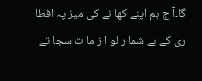گا۔آ ج ہم اپنے کھا نے کی میز پہ افطا ری کے بے شما ر لو ا ز ما ت سجا تے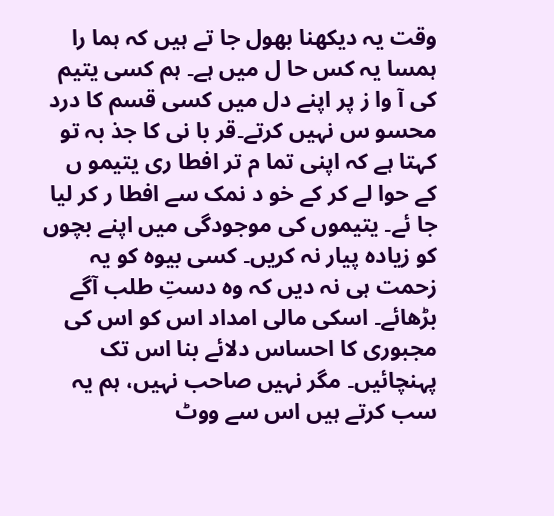وقت یہ دیکھنا بھول جا تے ہیں کہ ہما را ہمسا یہ کس حا ل میں ہے۔ ہم کسی یتیم کی آ وا ز پر اپنے دل میں کسی قسم کا درد محسو س نہیں کرتے۔قر با نی کا جذ بہ تو کہتا ہے کہ اپنی تما م تر افطا ری یتیمو ں کے حوا لے کر کے خو د نمک سے افطا ر کر لیا جا ئے۔ یتیموں کی موجودگی میں اپنے بچوں کو زیادہ پیار نہ کریں۔ کسی بیوہ کو یہ زحمت ہی نہ دیں کہ وہ دستِ طلب آگے بڑھائے۔ اسکی مالی امداد اس کو اس کی مجبوری کا احساس دلائے بنا اس تک پہنچائیں۔ مگر نہیں صاحب نہیں، ہم یہ سب کرتے ہیں اس سے ووٹ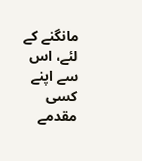مانگنے کے لئے، اس سے اپنے کسی مقدمے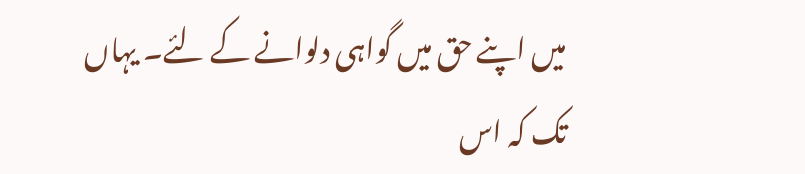میں اپنے حق میں گواہی دلوانے کے لئے۔ یہاں تک کہ اس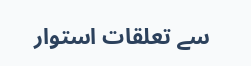سے تعلقات استوار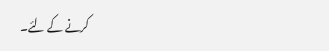کرنے کے لئے۔